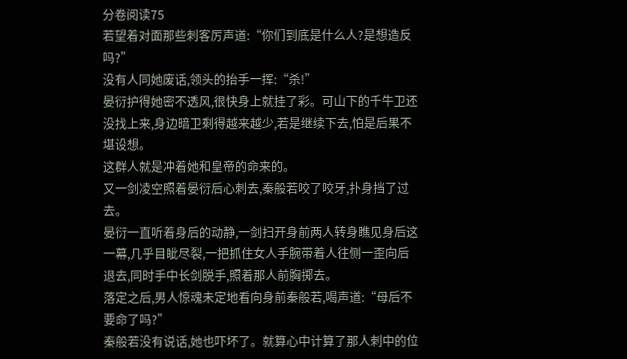分卷阅读75
若望着对面那些刺客厉声道:“你们到底是什么人?是想造反吗?”
没有人同她废话,领头的抬手一挥:“杀!”
晏衍护得她密不透风,很快身上就挂了彩。可山下的千牛卫还没找上来,身边暗卫剩得越来越少,若是继续下去,怕是后果不堪设想。
这群人就是冲着她和皇帝的命来的。
又一剑凌空照着晏衍后心刺去,秦般若咬了咬牙,扑身挡了过去。
晏衍一直听着身后的动静,一剑扫开身前两人转身瞧见身后这一幕,几乎目眦尽裂,一把抓住女人手腕带着人往侧一歪向后退去,同时手中长剑脱手,照着那人前胸掷去。
落定之后,男人惊魂未定地看向身前秦般若,喝声道:“母后不要命了吗?”
秦般若没有说话,她也吓坏了。就算心中计算了那人刺中的位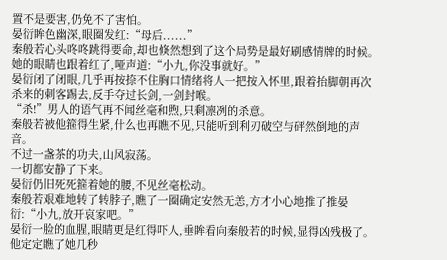置不是要害,仍免不了害怕。
晏衍眸色幽深,眼圈发红:“母后......”
秦般若心头咚咚跳得要命,却也倏然想到了这个局势是最好刷感情牌的时候。
她的眼睛也跟着红了,哑声道:“小九,你没事就好。”
晏衍闭了闭眼,几乎再按捺不住胸口情绪将人一把按入怀里,跟着抬脚朝再次杀来的刺客踢去,反手夺过长剑,一剑封喉。
“杀!”男人的语气再不闻丝毫和煦,只剩凛冽的杀意。
秦般若被他箍得生紧,什么也再瞧不见,只能听到利刃破空与砰然倒地的声音。
不过一盏茶的功夫,山风寂荡。
一切都安静了下来。
晏衍仍旧死死箍着她的腰,不见丝毫松动。
秦般若艰难地转了转脖子,瞧了一圈确定安然无恙,方才小心地推了推晏衍:“小九,放开哀家吧。”
晏衍一脸的血腥,眼睛更是红得吓人,垂眸看向秦般若的时候,显得凶残极了。
他定定瞧了她几秒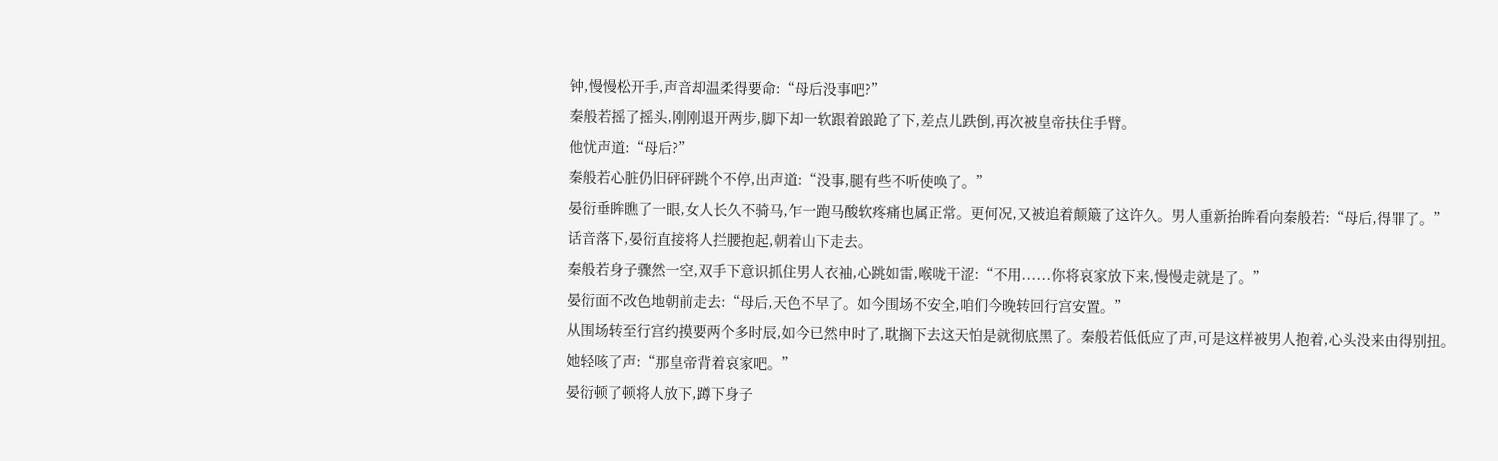钟,慢慢松开手,声音却温柔得要命:“母后没事吧?”
秦般若摇了摇头,刚刚退开两步,脚下却一软跟着踉跄了下,差点儿跌倒,再次被皇帝扶住手臂。
他忧声道:“母后?”
秦般若心脏仍旧砰砰跳个不停,出声道:“没事,腿有些不听使唤了。”
晏衍垂眸瞧了一眼,女人长久不骑马,乍一跑马酸软疼痛也属正常。更何况,又被追着颠簸了这许久。男人重新抬眸看向秦般若:“母后,得罪了。”
话音落下,晏衍直接将人拦腰抱起,朝着山下走去。
秦般若身子骤然一空,双手下意识抓住男人衣袖,心跳如雷,喉咙干涩:“不用......你将哀家放下来,慢慢走就是了。”
晏衍面不改色地朝前走去:“母后,天色不早了。如今围场不安全,咱们今晚转回行宫安置。”
从围场转至行宫约摸要两个多时辰,如今已然申时了,耽搁下去这天怕是就彻底黑了。秦般若低低应了声,可是这样被男人抱着,心头没来由得别扭。
她轻咳了声:“那皇帝背着哀家吧。”
晏衍顿了顿将人放下,蹲下身子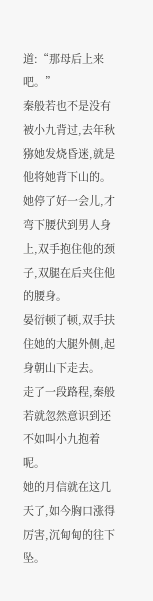道:“那母后上来吧。”
秦般若也不是没有被小九背过,去年秋猕她发烧昏迷,就是他将她背下山的。她停了好一会儿,才弯下腰伏到男人身上,双手抱住他的颈子,双腿在后夹住他的腰身。
晏衍顿了顿,双手扶住她的大腿外侧,起身朝山下走去。
走了一段路程,秦般若就忽然意识到还不如叫小九抱着呢。
她的月信就在这几天了,如今胸口涨得厉害,沉甸甸的往下坠。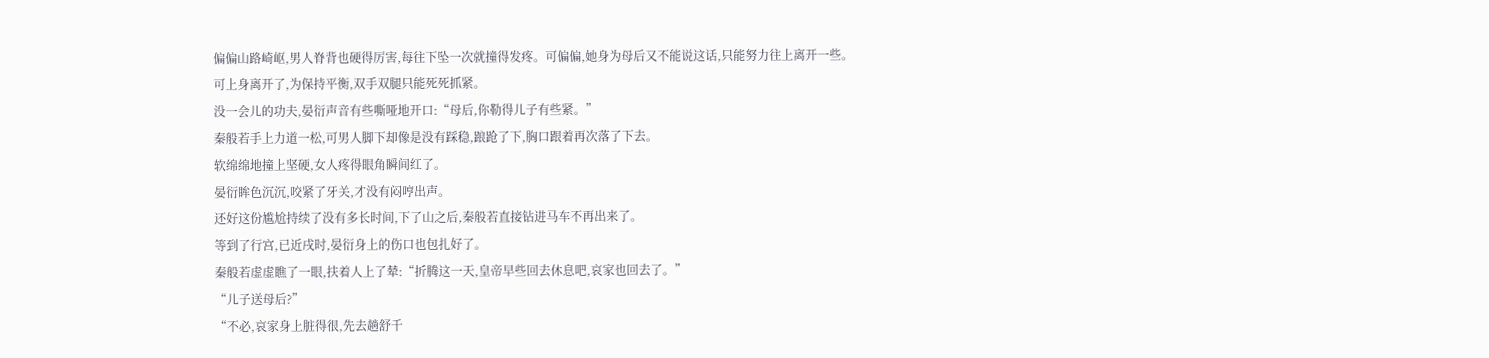偏偏山路崎岖,男人脊背也硬得厉害,每往下坠一次就撞得发疼。可偏偏,她身为母后又不能说这话,只能努力往上离开一些。
可上身离开了,为保持平衡,双手双腿只能死死抓紧。
没一会儿的功夫,晏衍声音有些嘶哑地开口:“母后,你勒得儿子有些紧。”
秦般若手上力道一松,可男人脚下却像是没有踩稳,踉跄了下,胸口跟着再次落了下去。
软绵绵地撞上坚硬,女人疼得眼角瞬间红了。
晏衍眸色沉沉,咬紧了牙关,才没有闷哼出声。
还好这份尴尬持续了没有多长时间,下了山之后,秦般若直接钻进马车不再出来了。
等到了行宫,已近戌时,晏衍身上的伤口也包扎好了。
秦般若虚虚瞧了一眼,扶着人上了辇:“折腾这一天,皇帝早些回去休息吧,哀家也回去了。”
“儿子送母后?”
“不必,哀家身上脏得很,先去趟舒千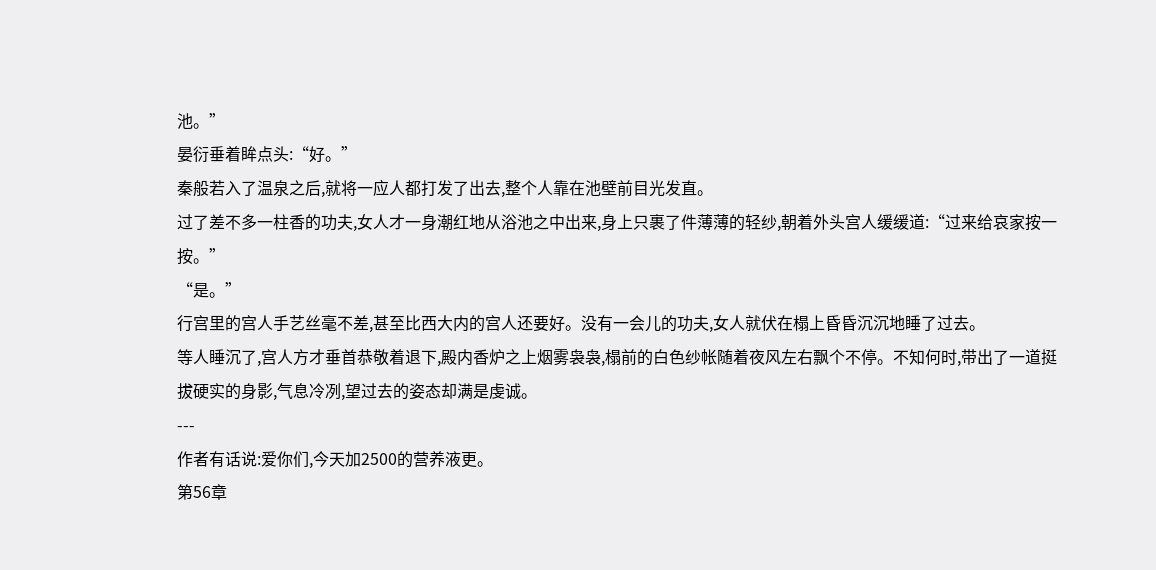池。”
晏衍垂着眸点头:“好。”
秦般若入了温泉之后,就将一应人都打发了出去,整个人靠在池壁前目光发直。
过了差不多一柱香的功夫,女人才一身潮红地从浴池之中出来,身上只裹了件薄薄的轻纱,朝着外头宫人缓缓道:“过来给哀家按一按。”
“是。”
行宫里的宫人手艺丝毫不差,甚至比西大内的宫人还要好。没有一会儿的功夫,女人就伏在榻上昏昏沉沉地睡了过去。
等人睡沉了,宫人方才垂首恭敬着退下,殿内香炉之上烟雾袅袅,榻前的白色纱帐随着夜风左右飘个不停。不知何时,带出了一道挺拔硬实的身影,气息冷冽,望过去的姿态却满是虔诚。
---
作者有话说:爱你们,今天加2500的营养液更。
第56章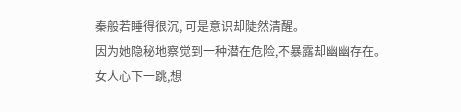秦般若睡得很沉, 可是意识却陡然清醒。
因为她隐秘地察觉到一种潜在危险,不暴露却幽幽存在。
女人心下一跳,想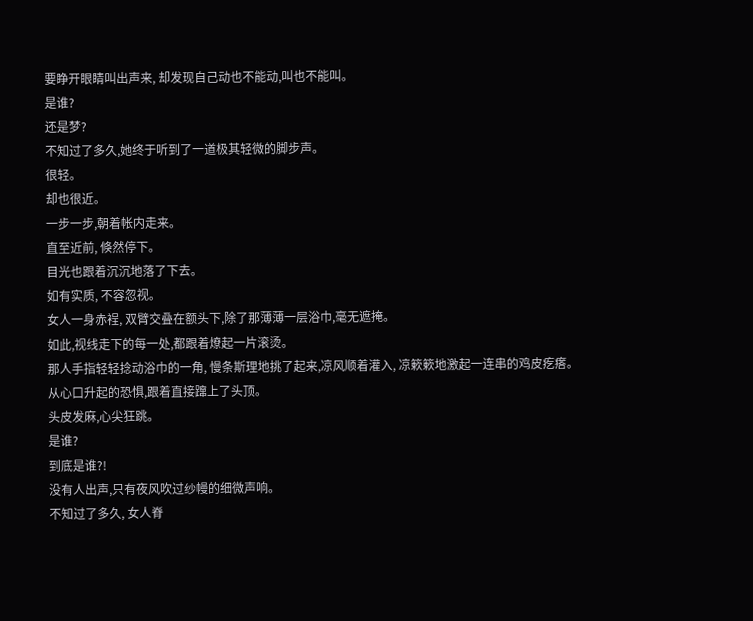要睁开眼睛叫出声来, 却发现自己动也不能动,叫也不能叫。
是谁?
还是梦?
不知过了多久,她终于听到了一道极其轻微的脚步声。
很轻。
却也很近。
一步一步,朝着帐内走来。
直至近前, 倏然停下。
目光也跟着沉沉地落了下去。
如有实质, 不容忽视。
女人一身赤裎, 双臂交叠在额头下,除了那薄薄一层浴巾,毫无遮掩。
如此,视线走下的每一处,都跟着燎起一片滚烫。
那人手指轻轻捻动浴巾的一角, 慢条斯理地挑了起来,凉风顺着灌入, 凉簌簌地激起一连串的鸡皮疙瘩。
从心口升起的恐惧,跟着直接蹿上了头顶。
头皮发麻,心尖狂跳。
是谁?
到底是谁?!
没有人出声,只有夜风吹过纱幔的细微声响。
不知过了多久, 女人脊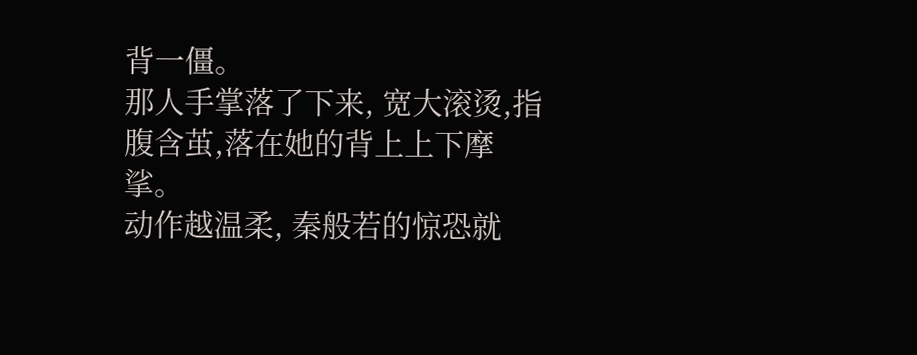背一僵。
那人手掌落了下来, 宽大滚烫,指腹含茧,落在她的背上上下摩挲。
动作越温柔, 秦般若的惊恐就